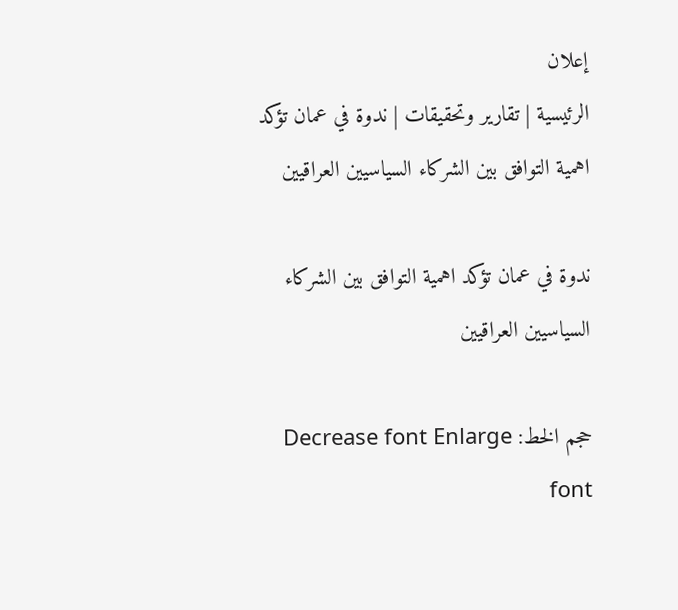إعلان
الرئيسية | تقارير وتحقيقات | ندوة في عمان تؤكد اهمية التوافق بين الشركاء السياسيين العراقيين

ندوة في عمان تؤكد اهمية التوافق بين الشركاء السياسيين العراقيين

حجم الخط: Decrease font Enlarge font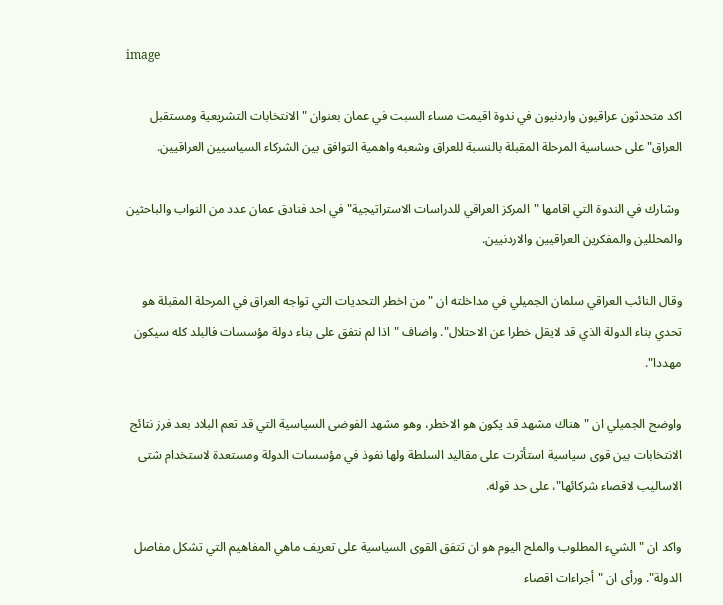image

اكد متحدثون عراقيون واردنيون في ندوة اقيمت مساء السبت في عمان بعنوان "الانتخابات التشريعية ومستقبل العراق" على حساسية المرحلة المقبلة بالنسبة للعراق وشعبه واهمية التوافق بين الشركاء السياسيين العراقيين.

 وشارك في الندوة التي اقامها "المركز العراقي للدراسات الاستراتيجية" في احد فنادق عمان عدد من النواب والباحثين والمحللين والمفكرين العراقيين والاردنيين.

وقال النائب العراقي سلمان الجميلي في مداخلته ان "من اخطر التحديات التي تواجه العراق في المرحلة المقبلة هو تحدي بناء الدولة الذي قد لايقل خطرا عن الاحتلال". واضاف "اذا لم نتفق على بناء دولة مؤسسات فالبلد كله سيكون مهددا".

واوضح الجميلي ان "هناك مشهد قد يكون هو الاخطر، وهو مشهد الفوضى السياسية التي قد تعم البلاد بعد فرز نتائج الانتخابات بين قوى سياسية استأثرت على مقاليد السلطة ولها نفوذ في مؤسسات الدولة ومستعدة لاستخدام شتى الاساليب لاقصاء شركائها"، على حد قوله.

واكد ان "الشيء المطلوب والملح اليوم هو ان تتفق القوى السياسية على تعريف ماهي المفاهيم التي تشكل مفاصل الدولة". ورأى ان "أجراءات اقصاء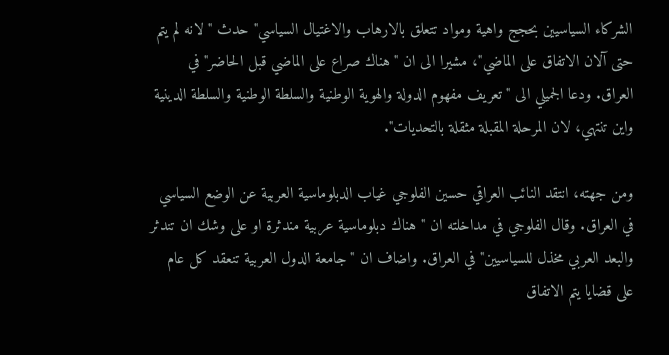الشركاء السياسيين بحجج واهية ومواد تتعلق بالارهاب والاغتيال السياسي" حدث "لانه لم يتم حتى آلان الاتفاق على الماضي"، مشيرا الى ان "هناك صراع على الماضي قبل الحاضر" في العراق. ودعا الجميلي الى "تعريف مفهوم الدولة والهوية الوطنية والسلطة الوطنية والسلطة الدينية واين تنتهي، لان المرحلة المقبلة مثقلة بالتحديات".

ومن جهته، انتقد النائب العراقي حسين الفلوجي غياب الدبلوماسية العربية عن الوضع السياسي في العراق. وقال الفلوجي في مداخلته ان "هناك دبلوماسية عربية مندثرة او على وشك ان تندثر والبعد العربي مخذل للسياسيين" في العراق. واضاف ان "جامعة الدول العربية تنعقد كل عام على قضايا يتم الاتفاق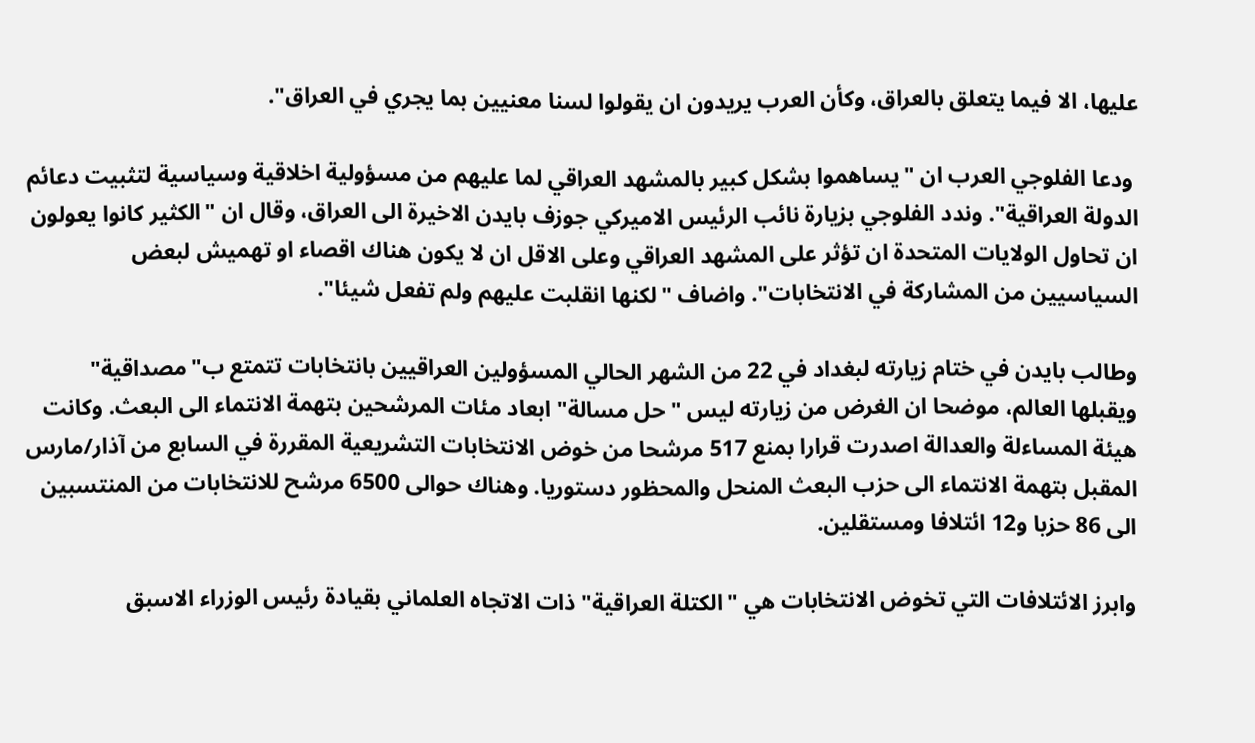عليها، الا فيما يتعلق بالعراق، وكأن العرب يريدون ان يقولوا لسنا معنيين بما يجري في العراق".

 ودعا الفلوجي العرب ان "يساهموا بشكل كبير بالمشهد العراقي لما عليهم من مسؤولية اخلاقية وسياسية لتثبيت دعائم الدولة العراقية". وندد الفلوجي بزيارة نائب الرئيس الاميركي جوزف بايدن الاخيرة الى العراق، وقال ان "الكثير كانوا يعولون ان تحاول الولايات المتحدة ان تؤثر على المشهد العراقي وعلى الاقل ان لا يكون هناك اقصاء او تهميش لبعض السياسيين من المشاركة في الانتخابات". واضاف "لكنها انقلبت عليهم ولم تفعل شيئا".

وطالب بايدن في ختام زيارته لبغداد في 22 من الشهر الحالي المسؤولين العراقيين بانتخابات تتمتع ب"مصداقية" ويقبلها العالم، موضحا ان الغرض من زيارته ليس "حل مسالة" ابعاد مئات المرشحين بتهمة الانتماء الى البعث. وكانت هيئة المساءلة والعدالة اصدرت قرارا بمنع 517 مرشحا من خوض الانتخابات التشريعية المقررة في السابع من آذار/مارس المقبل بتهمة الانتماء الى حزب البعث المنحل والمحظور دستوريا. وهناك حوالى 6500 مرشح للانتخابات من المنتسبين الى 86 حزبا و12 ائتلافا ومستقلين.

وابرز الائتلافات التي تخوض الانتخابات هي "الكتلة العراقية" ذات الاتجاه العلماني بقيادة رئيس الوزراء الاسبق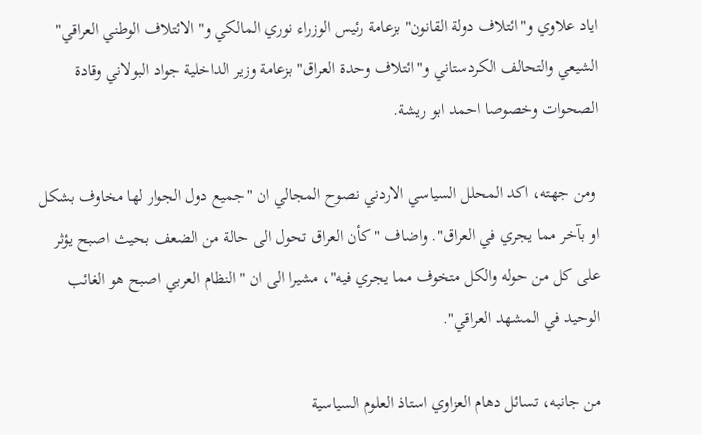اياد علاوي و"ائتلاف دولة القانون" بزعامة رئيس الوزراء نوري المالكي و"الائتلاف الوطني العراقي" الشيعي والتحالف الكردستاني و"ائتلاف وحدة العراق" بزعامة وزير الداخلية جواد البولاني وقادة الصحوات وخصوصا احمد ابو ريشة.

 ومن جهته، اكد المحلل السياسي الاردني نصوح المجالي ان "جميع دول الجوار لها مخاوف بشكل او بآخر مما يجري في العراق". واضاف "كأن العراق تحول الى حالة من الضعف بحيث اصبح يؤثر على كل من حوله والكل متخوف مما يجري فيه"، مشيرا الى ان "النظام العربي اصبح هو الغائب الوحيد في المشهد العراقي".

من جانبه، تسائل دهام العزاوي استاذ العلوم السياسية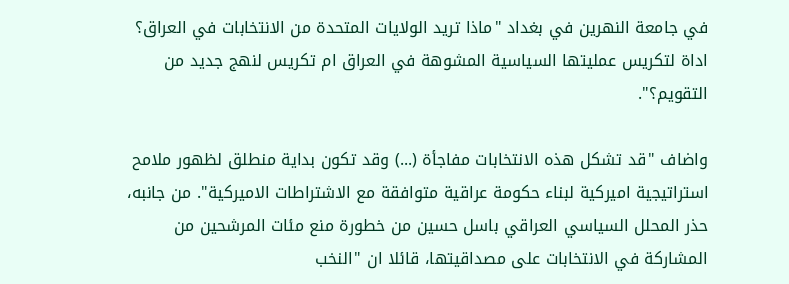في جامعة النهرين في بغداد "ماذا تريد الولايات المتحدة من الانتخابات في العراق؟ اداة لتكريس عمليتها السياسية المشوهة في العراق ام تكريس لنهج جديد من التقويم؟".

واضاف "قد تشكل هذه الانتخابات مفاجأة (...) وقد تكون بداية منطلق لظهور ملامح استراتيجية اميركية لبناء حكومة عراقية متوافقة مع الاشتراطات الاميركية". من جانبه، حذر المحلل السياسي العراقي باسل حسين من خطورة منع مئات المرشحين من المشاركة في الانتخابات على مصداقيتها، قائلا ان "النخب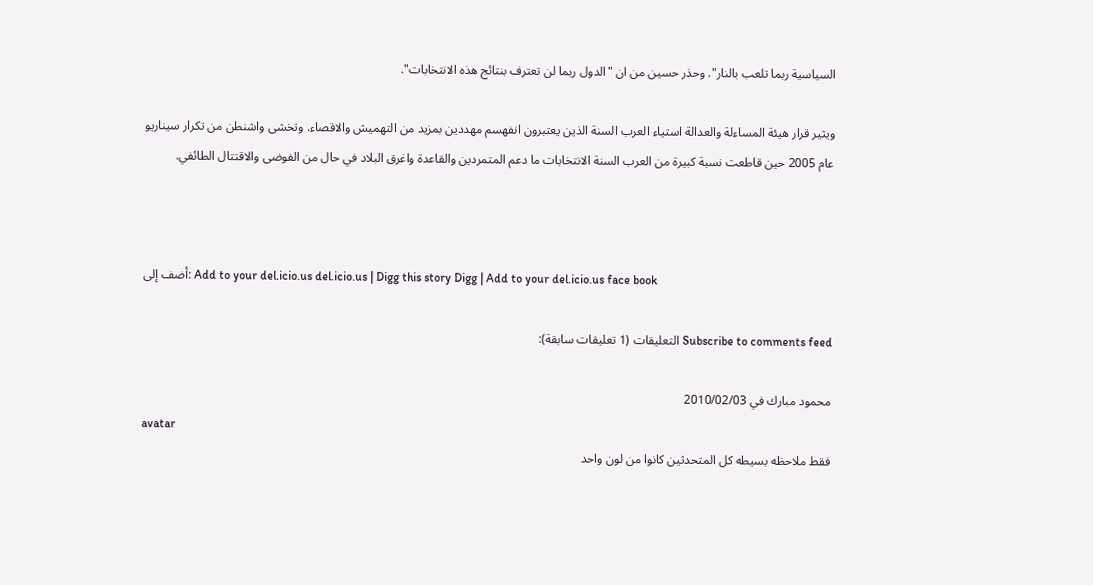السياسية ربما تلعب بالنار". وحذر حسين من ان "الدول ربما لن تعترف بنتائج هذه الانتخابات".

ويثير قرار هيئة المساءلة والعدالة استياء العرب السنة الذين يعتبرون انفهسم مهددين بمزيد من التهميش والاقصاء. وتخشى واشنطن من تكرار سيناريو عام 2005 حين قاطعت نسبة كبيرة من العرب السنة الانتخابات ما دعم المتمردين والقاعدة واغرق البلاد في حال من الفوضى والاقتتال الطائفي.



أضف إلى: Add to your del.icio.us del.icio.us | Digg this story Digg | Add to your del.icio.us face book

Subscribe to comments feed التعليقات (1 تعليقات سابقة):

محمود مبارك في 2010/02/03
avatar
فقط ملاحظه بسيطه كل المتحدثين كانوا من لون واحد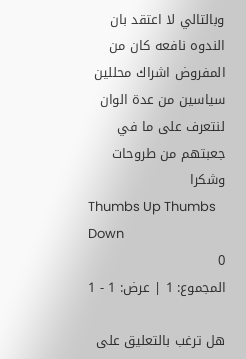وبالتالي لا اعتقد بان الندوه نافعه كان من المفروض اشراك محللين سياسين من عدة الوان لنتعرف على ما في جعبتهم من طروحات وشكرا
Thumbs Up Thumbs Down
0
المجموع: 1 | عرض: 1 - 1

هل ترغب بالتعليق على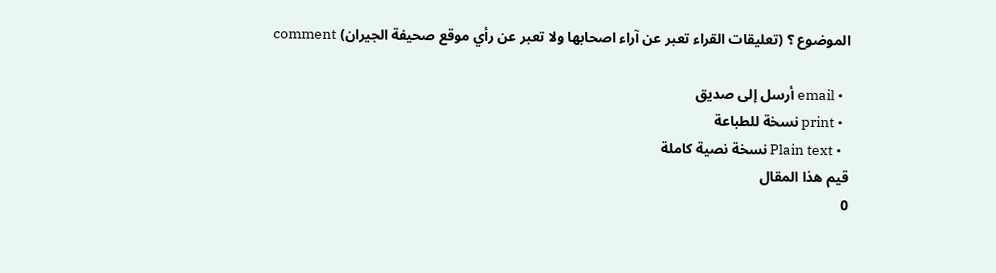الموضوع ؟ (تعليقات القراء تعبر عن آراء اصحابها ولا تعبر عن رأي موقع صحيفة الجيران) comment

  • email أرسل إلى صديق
  • print نسخة للطباعة
  • Plain text نسخة نصية كاملة
قيم هذا المقال
0